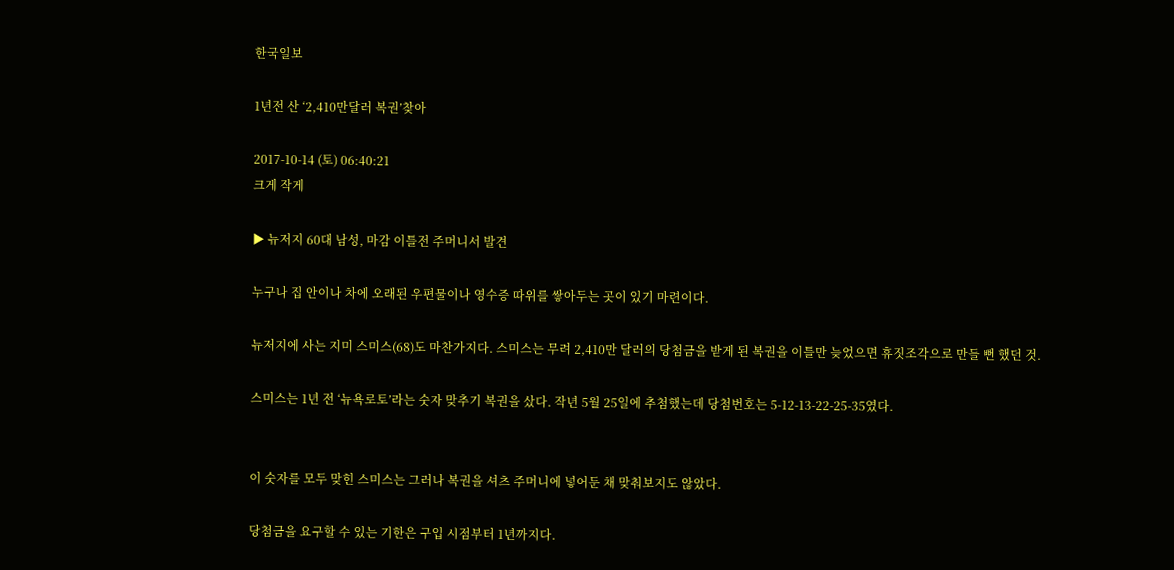한국일보

1년전 산 ‘2,410만달러 복권’찾아

2017-10-14 (토) 06:40:21
크게 작게

▶ 뉴저지 60대 남성, 마감 이틀전 주머니서 발견

누구나 집 안이나 차에 오래된 우편물이나 영수증 따위를 쌓아두는 곳이 있기 마련이다.

뉴저지에 사는 지미 스미스(68)도 마찬가지다. 스미스는 무려 2,410만 달러의 당첨금을 받게 된 복권을 이틀만 늦었으면 휴짓조각으로 만들 뻔 했던 것.

스미스는 1년 전 ‘뉴욕로토’라는 숫자 맞추기 복권을 샀다. 작년 5월 25일에 추첨했는데 당첨번호는 5-12-13-22-25-35였다.


이 숫자를 모두 맞힌 스미스는 그러나 복권을 셔츠 주머니에 넣어둔 채 맞춰보지도 않았다.

당첨금을 요구할 수 있는 기한은 구입 시점부터 1년까지다.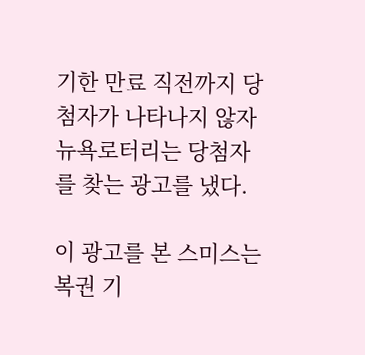기한 만료 직전까지 당첨자가 나타나지 않자 뉴욕로터리는 당첨자를 찾는 광고를 냈다.

이 광고를 본 스미스는 복권 기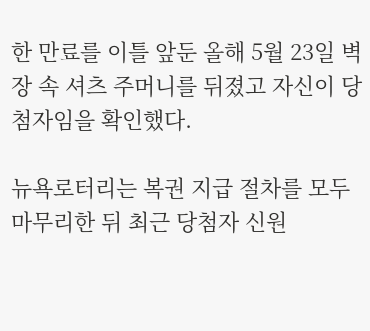한 만료를 이틀 앞둔 올해 5월 23일 벽장 속 셔츠 주머니를 뒤졌고 자신이 당첨자임을 확인했다.

뉴욕로터리는 복권 지급 절차를 모두 마무리한 뒤 최근 당첨자 신원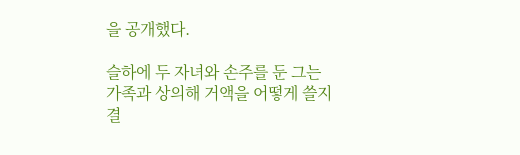을 공개했다.

슬하에 두 자녀와 손주를 둔 그는 가족과 상의해 거액을 어떻게 쓸지 결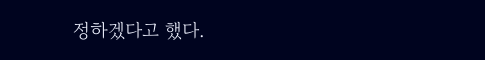정하겠다고 했다.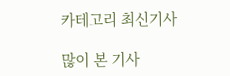카테고리 최신기사

많이 본 기사